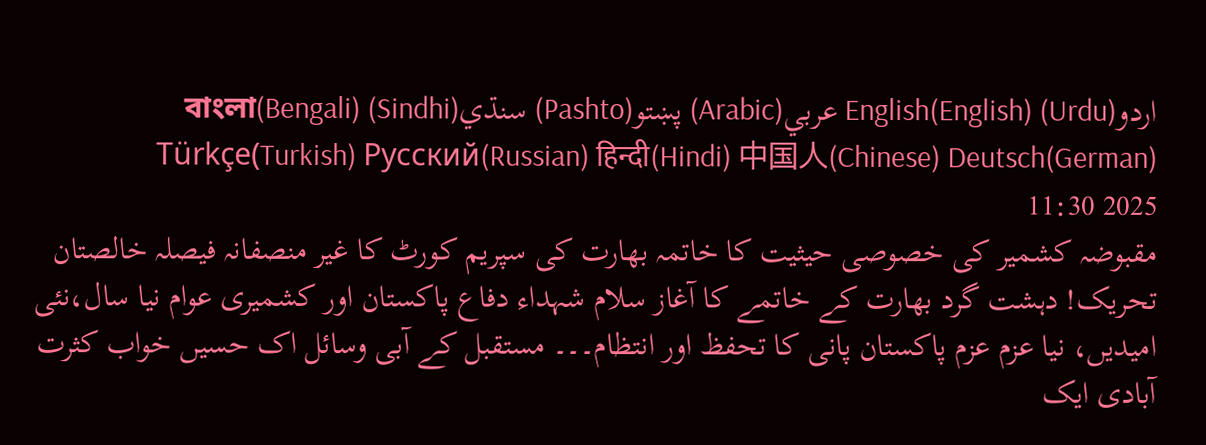اردو(Urdu) English(English) عربي(Arabic) پښتو(Pashto) سنڌي(Sindhi) বাংলা(Bengali) Türkçe(Turkish) Русский(Russian) हिन्दी(Hindi) 中国人(Chinese) Deutsch(German)
2025 11:30
مقبوضہ کشمیر کی خصوصی حیثیت کا خاتمہ بھارت کی سپریم کورٹ کا غیر منصفانہ فیصلہ خالصتان تحریک! دہشت گرد بھارت کے خاتمے کا آغاز سلام شہداء دفاع پاکستان اور کشمیری عوام نیا سال،نئی امیدیں، نیا عزم عزم پاکستان پانی کا تحفظ اور انتظام۔۔۔ مستقبل کے آبی وسائل اک حسیں خواب کثرت آبادی ایک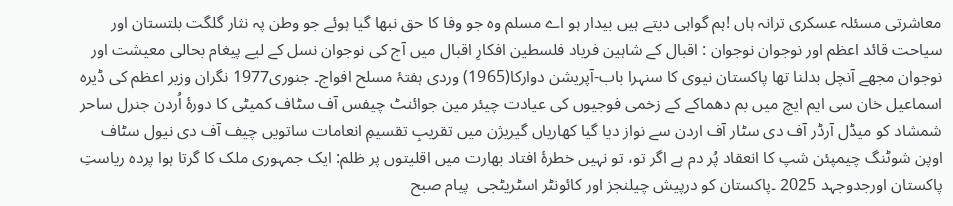معاشرتی مسئلہ عسکری ترانہ ہاں !ہم گواہی دیتے ہیں بیدار ہو اے مسلم وہ جو وفا کا حق نبھا گیا ہوئے جو وطن پہ نثار گلگت بلتستان اور سیاحت قائد اعظم اور نوجوان نوجوان : اقبال کے شاہین فریاد فلسطین افکارِ اقبال میں آج کی نوجوان نسل کے لیے پیغام بحالی معیشت اور نوجوان مجھے آنچل بدلنا تھا پاکستان نیوی کا سنہرا باب-آپریشن دوارکا(1965) وردی ہفتۂ مسلح افواج۔ جنوری1977 نگران وزیر اعظم کی ڈیرہ اسماعیل خان سی ایم ایچ میں بم دھماکے کے زخمی فوجیوں کی عیادت چیئر مین جوائنٹ چیفس آف سٹاف کمیٹی کا دورۂ اُردن جنرل ساحر شمشاد کو میڈل آرڈر آف دی سٹار آف اردن سے نواز دیا گیا کھاریاں گیریژن میں تقریبِ تقسیمِ انعامات ساتویں چیف آف دی نیول سٹاف اوپن شوٹنگ چیمپئن شپ کا انعقاد پُر دم ہے اگر تو، تو نہیں خطرۂ افتاد بھارت میں اقلیتوں پر ظلم: ایک جمہوری ملک کا گرتا ہوا پردہ ریاستِ پاکستان اورجدوجہد 2025 ۔پاکستان کو درپیش چیلنجز اور کائونٹر اسٹریٹجی  پیام صبح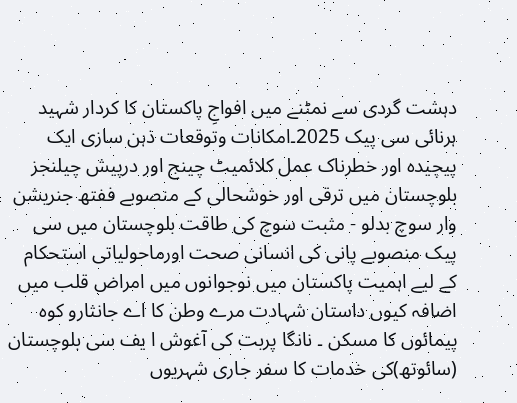دہشت گردی سے نمٹنے میں افواجِ پاکستان کا کردار شہید ہرنائی سی پیک 2025۔امکانات وتوقعات ذہن سازی ایک پیچیدہ اور خطرناک عمل کلائمیٹ چینج اور درپیش چیلنجز بلوچستان میں ترقی اور خوشحالی کے منصوبے ففتھ جنریشن وار سوچ بدلو - مثبت سوچ کی طاقت بلوچستان میں سی پیک منصوبے پانی کی انسانی صحت اورماحولیاتی استحکام کے لیے اہمیت پاکستان میں نوجوانوں میں امراض قلب میں اضافہ کیوں داستان شہادت مرے وطن کا اے جانثارو کوہ پیمائوں کا مسکن ۔ نانگا پربت کی آغوش ا یف سی بلوچستان (سائوتھ)کی خدمات کا سفر جاری شہریوں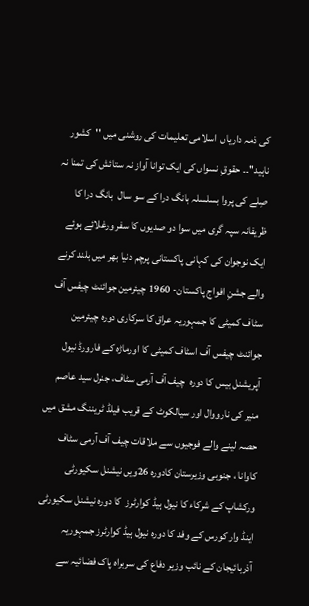کی ذمہ داریاں  اسلامی تعلیمات کی روشنی میں ''کشور ناہید''۔۔ حقوقِ نسواں کی ایک توانا آواز نہ ستائش کی تمنا نہ صِلے کی پروا بسلسلہ بانگ درا کے سو سال  بانگ درا کا ظریفانہ سپہ گری میں سوا دو صدیوں کا سفر ورغلائے ہوئے ایک نوجوان کی کہانی پاکستانی پرچم دنیا بھر میں بلند کرنے والے جشنِ افواج پاکستان- 1960 چیئرمین جوائنٹ چیفس آف سٹاف کمیٹی کا جمہوریہ عراق کا سرکاری دورہ چیئرمین جوائنٹ چیفس آف اسٹاف کمیٹی کا اورماڑہ کے فارورڈ نیول آپریشنل بیس کا دورہ  چیف آف آرمی سٹاف، جنرل سید عاصم منیر کی نارووال اور سیالکوٹ کے قریب فیلڈ ٹریننگ مشق میں حصہ لینے والے فوجیوں سے ملاقات چیف آف آرمی سٹاف کاوانا ، جنوبی وزیرستان کادورہ 26ویں نیشنل سکیورٹی ورکشاپ کے شرکاء کا نیول ہیڈ کوارٹرز  کا دورہ نیشنل سکیورٹی اینڈ وار کورس کے وفد کا دورہ نیول ہیڈ کوارٹرز جمہوریہ آذربائیجان کے نائب وزیر دفاع کی سربراہ پاک فضائیہ سے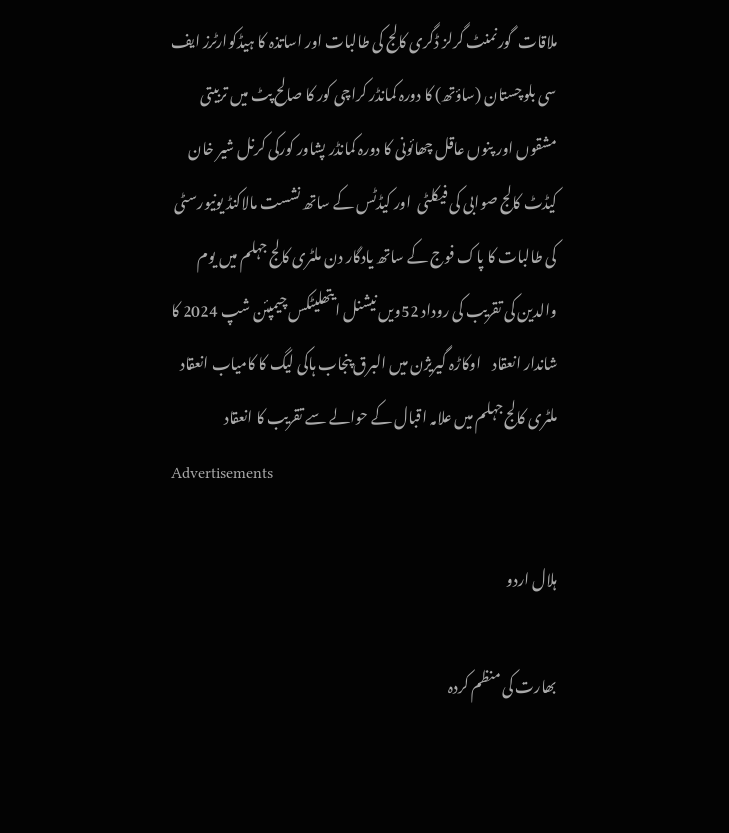ملاقات  گورنمنٹ گرلز ڈگری کالج کی طالبات اور اساتذہ کا ہیڈکوارٹرز ایف سی بلوچستان (ساؤتھ) کا دورہ کمانڈر کراچی کور کا صالح پٹ میں تربیتی مشقوں اور پنوں عاقل چھائونی کا دورہ کمانڈر پشاور کورکی کرنل شیر خان کیڈٹ کالج صوابی کی فیکلٹی  اور کیڈٹس کے ساتھ نشست مالاکنڈ یونیورسٹی کی طالبات کا پاک فوج کے ساتھ یادگار دن ملٹری کالج جہلم میں یوم والدین کی تقریب کی روداد 52ویں نیشنل ایتھلیٹکس چیمپئن شپ 2024 کا شاندار انعقاد    اوکاڑہ گیریژن میں البرق پنجاب ہاکی لیگ کا کامیاب انعقاد ملٹری کالج جہلم میں علامہ اقبال کے حوالے سے تقریب کا انعقاد
Advertisements

ہلال اردو

بھارت کی منظم کردہ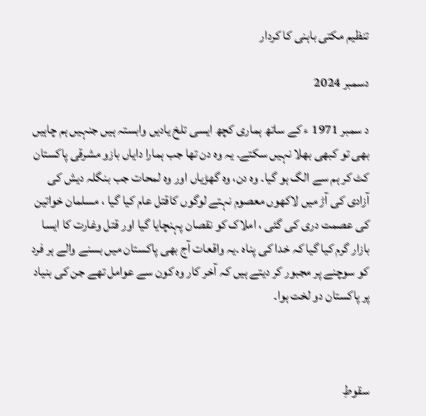تنظیم مکتی باہنی کا کردار

دسمبر 2024

د سمبر 1971 ء کے ساتھ ہماری کچھ ایسی تلخ یادیں وابستہ ہیں جنہیں ہم چاہیں بھی تو کبھی بھلا نہیں سکتے۔ یہ وہ دن تھا جب ہمارا دایاں بازو مشرقی پاکستان کٹ کر ہم سے الگ ہو گیا۔ وہ دن، وہ گھڑیاں اور وہ لمحات جب بنگلہ دیش کی آزادی کی آڑ میں لاکھوں معصوم نہتے لوگوں کاقتل عام کیا گیا ، مسلمان خواتین کی عصمت دری کی گئی ، املاک کو نقصان پہنچایا گیا اور قتل وغارت کا ایسا بازار گرم کیا گیا کہ خدا کی پناہ ۔یہ واقعات آج بھی پاکستان میں بسنے والے ہر فرد کو سوچنے پر مجبور کر دیتے ہیں کہ آخر کار وہ کون سے عوامل تھے جن کی بنیاد پر پاکستان دو لخت ہوا۔



سقوطِ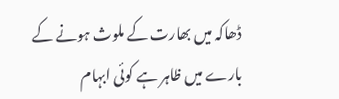ڈھاکہ میں بھارت کے ملوث ہونے کے بارے میں ظاہر ہے کوئی ابہام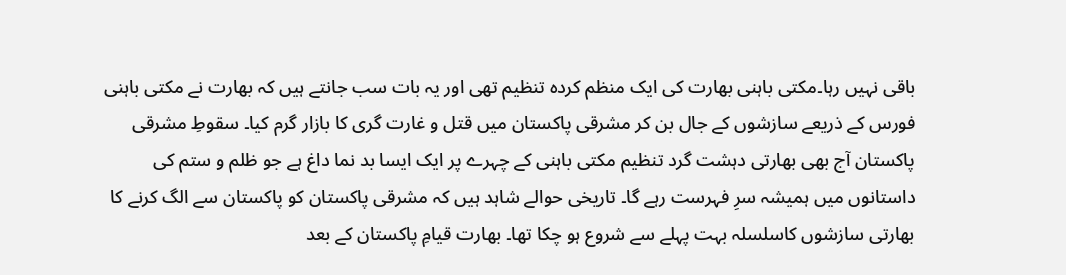باقی نہیں رہا۔مکتی باہنی بھارت کی ایک منظم کردہ تنظیم تھی اور یہ بات سب جانتے ہیں کہ بھارت نے مکتی باہنی فورس کے ذریعے سازشوں کے جال بن کر مشرقی پاکستان میں قتل و غارت گری کا بازار گرم کیا۔ سقوطِ مشرقی پاکستان آج بھی بھارتی دہشت گرد تنظیم مکتی باہنی کے چہرے پر ایک ایسا بد نما داغ ہے جو ظلم و ستم کی داستانوں میں ہمیشہ سرِ فہرست رہے گا۔ تاریخی حوالے شاہد ہیں کہ مشرقی پاکستان کو پاکستان سے الگ کرنے کا بھارتی سازشوں کاسلسلہ بہت پہلے سے شروع ہو چکا تھا۔ بھارت قیامِ پاکستان کے بعد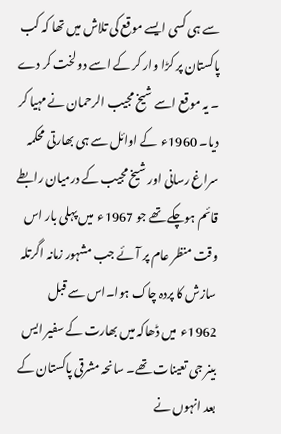سے ہی کسی ایسے موقع کی تلاش میں تھا کہ کب پاکستان پر کڑا وار کر کے اسے دو لخت کر دے ۔ یہ موقع اسے شیخ مجیب الرحمان نے مہیا کر دیا۔ 1960ء  کے اوائل سے ہی بھارتی محکمہ سراغ رسانی اور شیخ مجیب کے درمیان رابطے قائم ہوچکے تھے جو 1967ء  میں پہلی بار اس وقت منظر عام پر آئے جب مشہور زمانہ اگرتلہ سازش کا پردہ چاک ہوا۔اس سے قبل 1962ء  میں ڈھاکہ میں بھارت کے سفیر ایس بینر جی تعینات تھے۔ سانحہ مشرقی پاکستان کے بعد انہوں نے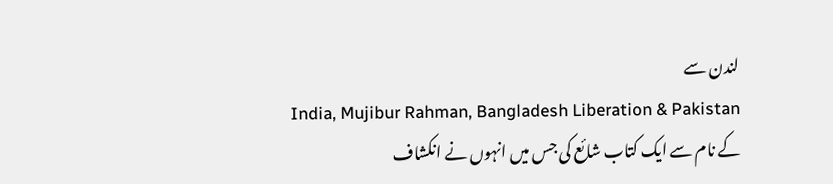لندن سے
India, Mujibur Rahman, Bangladesh Liberation & Pakistan
کے نام سے ایک کتاب شائع کی جس میں انہوں نے انکشاف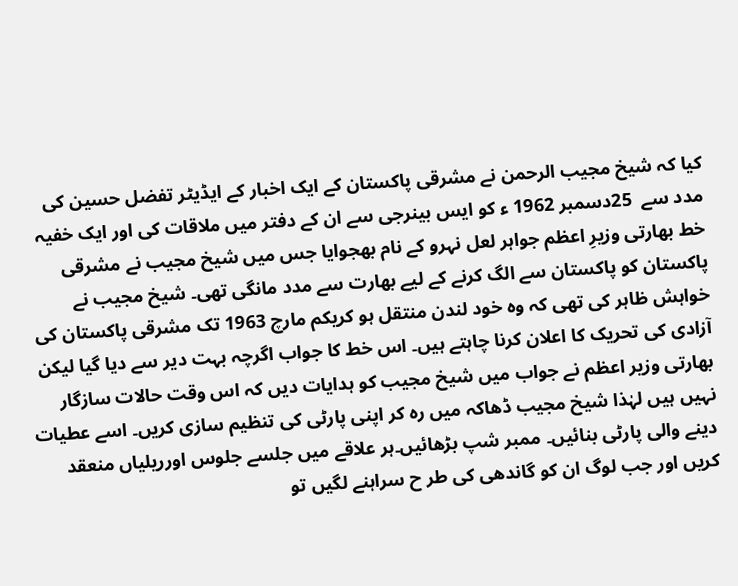کیا کہ شیخ مجیب الرحمن نے مشرقی پاکستان کے ایک اخبار کے ایڈیٹر تفضل حسین کی مدد سے  25دسمبر 1962 ء کو ایس بینرجی سے ان کے دفتر میں ملاقات کی اور ایک خفیہ خط بھارتی وزیرِ اعظم جواہر لعل نہرو کے نام بھجوایا جس میں شیخ مجیب نے مشرقی پاکستان کو پاکستان سے الگ کرنے کے لیے بھارت سے مدد مانگی تھی۔ شیخ مجیب نے خواہش ظاہر کی تھی کہ وہ خود لندن منتقل ہو کریکم مارچ 1963 تک مشرقی پاکستان کی آزادی کی تحریک کا اعلان کرنا چاہتے ہیں۔ اس خط کا جواب اگرچہ بہت دیر سے دیا گیا لیکن بھارتی وزیر اعظم نے جواب میں شیخ مجیب کو ہدایات دیں کہ اس وقت حالات سازگار نہیں ہیں لہٰذا شیخ مجیب ڈھاکہ میں رہ کر اپنی پارٹی کی تنظیم سازی کریں۔ اسے عطیات دینے والی پارٹی بنائیں۔ ممبر شپ بڑھائیں۔ہر علاقے میں جلسے جلوس اورریلیاں منعقد کریں اور جب لوگ ان کو گاندھی کی طر ح سراہنے لگیں تو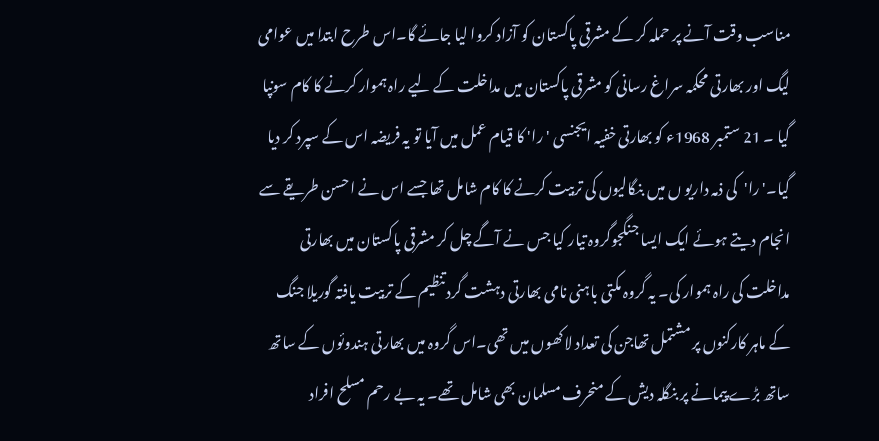مناسب وقت آنے پر حملہ کر کے مشرقی پاکستان کو آزاد کروا لیا جائے گا۔اس طرح ابتدا میں عوامی لیگ اور بھارتی محکمہ سراغ رسانی کو مشرقی پاکستان میں مداخلت کے لیے راہ ہموار کرنے کا کام سونپا گیا ۔ 21 ستمبر 1968ء کو بھارتی خفیہ ایجنسی 'را' کا قیام عمل میں آیا تو یہ فریضہ اس کے سپرد کر دیا گیا۔'را'  کی ذمہ داریو ں میں بنگالیوں کی تربیت کرنے کا کام شامل تھا جسے اس نے احسن طریقے سے انجام دیتے ہوئے ایک ایسا جنگجوگروہ تیار کیا جس نے آگے چل کر مشرقی پاکستان میں بھارتی مداخلت کی راہ ہموار کی۔ یہ گروہ مکتی باہنی نامی بھارتی دہشت گرد تنظیم کے تربیت یافتہ گوریلا جنگ کے ماہر کارکنوں پر مشتمل تھاجن کی تعداد لاکھوں میں تھی۔اس گروہ میں بھارتی ہندوئوں کے ساتھ ساتھ بڑے پیمانے پر بنگلہ دیش کے منحرف مسلمان بھی شامل تھے۔ یہ بے رحم مسلح افراد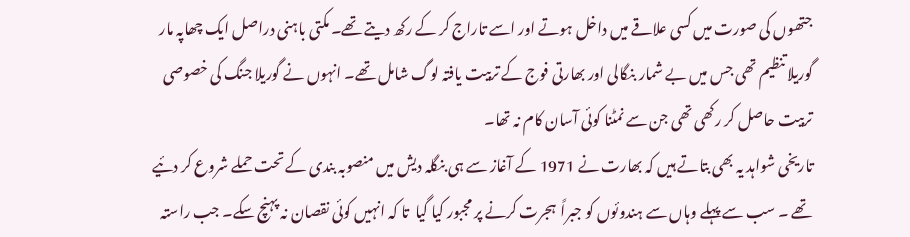جتھوں کی صورت میں کسی علاقے میں داخل ہوتے اور اسے تاراج کر کے رکھ دیتے تھے۔ مکتی باہنی دراصل ایک چھاپہ مار گوریلا تنظیم تھی جس میں بے شمار بنگالی اور بھارتی فوج کے تربیت یافتہ لوگ شامل تھے۔ انہوں نے گوریلا جنگ کی خصوصی تربیت حاصل کر رکھی تھی جن سے نمٹنا کوئی آسان کام نہ تھا۔
تاریخی شواہد یہ بھی بتاتے ہیں کہ بھارت نے 1971 کے آغاز سے ہی بنگلہ دیش میں منصوبہ بندی کے تحت حملے شروع کر دئیے تھے ۔ سب سے پہلے وہاں سے ہندوئوں کو جبراً  ہجرت کرنے پر مجبور کیا گیا  تا کہ انہیں کوئی نقصان نہ پہنچ سکے۔ جب راستہ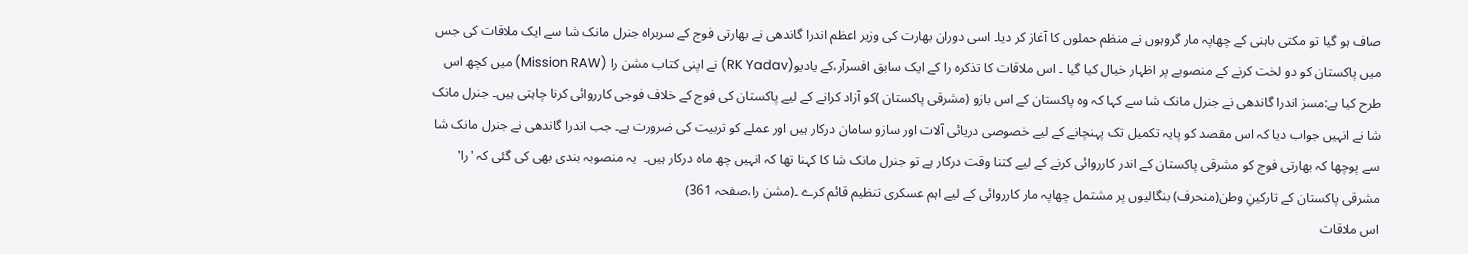صاف ہو گیا تو مکتی باہنی کے چھاپہ مار گروہوں نے منظم حملوں کا آغاز کر دیا۔ اسی دوران بھارت کی وزیر اعظم اندرا گاندھی نے بھارتی فوج کے سربراہ جنرل مانک شا سے ایک ملاقات کی جس میں پاکستان کو دو لخت کرنے کے منصوبے پر اظہار خیال کیا گیا ۔ اس ملاقات کا تذکرہ را کے ایک سابق افسرآر،کے یادیو(RK Yadav) نے اپنی کتاب مشن را (Mission RAW) میں کچھ اس طرح کیا ہے:مسز اندرا گاندھی نے جنرل مانک شا سے کہا کہ وہ پاکستان کے اس بازو (مشرقی پاکستان )کو آزاد کرانے کے لیے پاکستان کی فوج کے خلاف فوجی کارروائی کرنا چاہتی ہیں۔ جنرل مانک شا نے انہیں جواب دیا کہ اس مقصد کو پایہ تکمیل تک پہنچانے کے لیے خصوصی دریائی آلات اور سازو سامان درکار ہیں اور عملے کو تربیت کی ضرورت ہے۔ جب اندرا گاندھی نے جنرل مانک شا سے پوچھا کہ بھارتی فوج کو مشرقی پاکستان کے اندر کارروائی کرنے کے لیے کتنا وقت درکار ہے تو جنرل مانک شا کا کہنا تھا کہ انہیں چھ ماہ درکار ہیں۔  یہ منصوبہ بندی بھی کی گئی کہ 'را' مشرقی پاکستان کے تارکینِ وطن(منحرف) بنگالیوں پر مشتمل چھاپہ مار کارروائی کے لیے اہم عسکری تنظیم قائم کرے ۔(مشن را،صفحہ 361)
اس ملاقات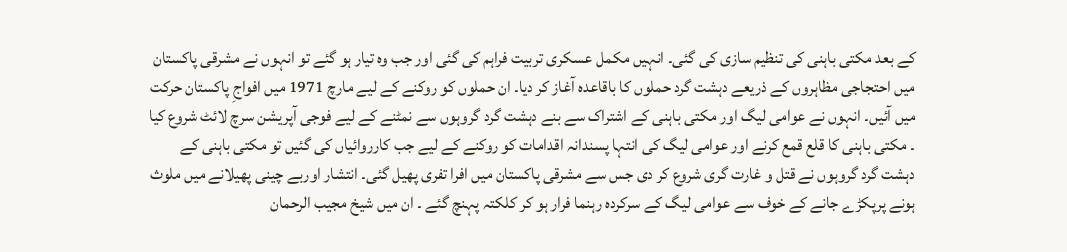کے بعد مکتی باہنی کی تنظیم سازی کی گئی۔ انہیں مکمل عسکری تربیت فراہم کی گئی اور جب وہ تیار ہو گئے تو انہوں نے مشرقی پاکستان میں احتجاجی مظاہروں کے ذریعے دہشت گرد حملوں کا باقاعدہ آغاز کر دیا۔ ان حملوں کو روکنے کے لیے مارچ 1971 میں افواجِ پاکستان حرکت میں آئیں۔ انہوں نے عوامی لیگ اور مکتی باہنی کے اشتراک سے بنے دہشت گرد گروہوں سے نمٹنے کے لیے فوجی آپریشن سرچ لائٹ شروع کیا ۔ مکتی باہنی کا قلع قمع کرنے اور عوامی لیگ کی انتہا پسندانہ اقدامات کو روکنے کے لیے جب کارروائیاں کی گئیں تو مکتی باہنی کے دہشت گرد گروہوں نے قتل و غارت گری شروع کر دی جس سے مشرقی پاکستان میں افرا تفری پھیل گئی۔ انتشار اوربے چینی پھیلانے میں ملوث ہونے پرپکڑے جانے کے خوف سے عوامی لیگ کے سرکردہ رہنما فرار ہو کر کلکتہ پہنچ گئے ۔ ان میں شیخ مجیب الرحمان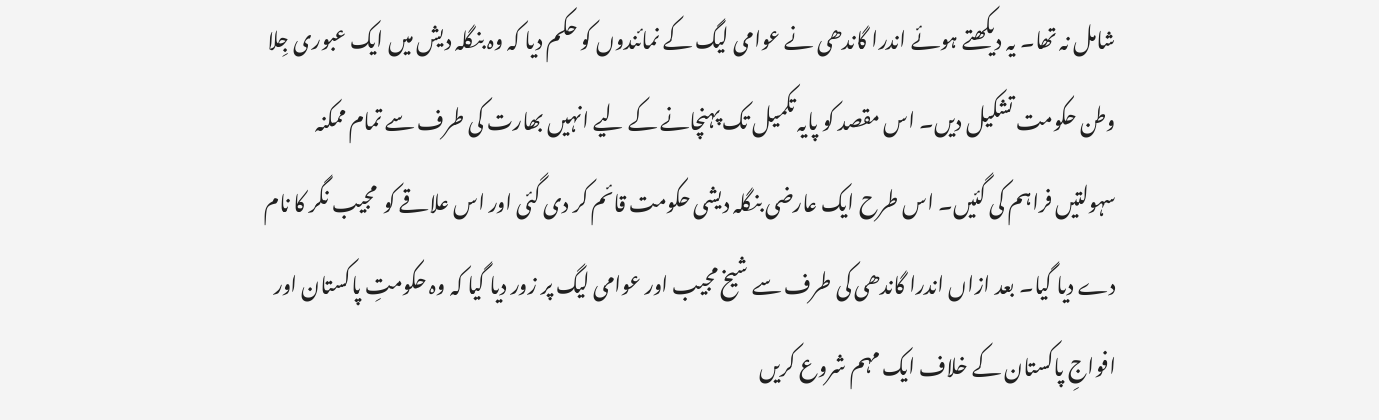شامل نہ تھا۔ یہ دیکھتے ہوئے اندرا گاندھی نے عوامی لیگ کے نمائندوں کو حکم دیا کہ وہ بنگلہ دیش میں ایک عبوری جِلا وطن حکومت تشکیل دیں۔ اس مقصد کو پایہ تکمیل تک پہنچانے کے لیے انہیں بھارت کی طرف سے تمام ممکنہ سہولتیں فراہم کی گئیں۔ اس طرح ایک عارضی بنگلہ دیشی حکومت قائم کر دی گئی اور اس علاقے کو  مجیب نگر کا نام دے دیا گیا۔ بعد ازاں اندرا گاندھی کی طرف سے شیخ مجیب اور عوامی لیگ پر زور دیا گیا کہ وہ حکومتِ پاکستان اور افواجِ پاکستان کے خلاف ایک مہم شروع کریں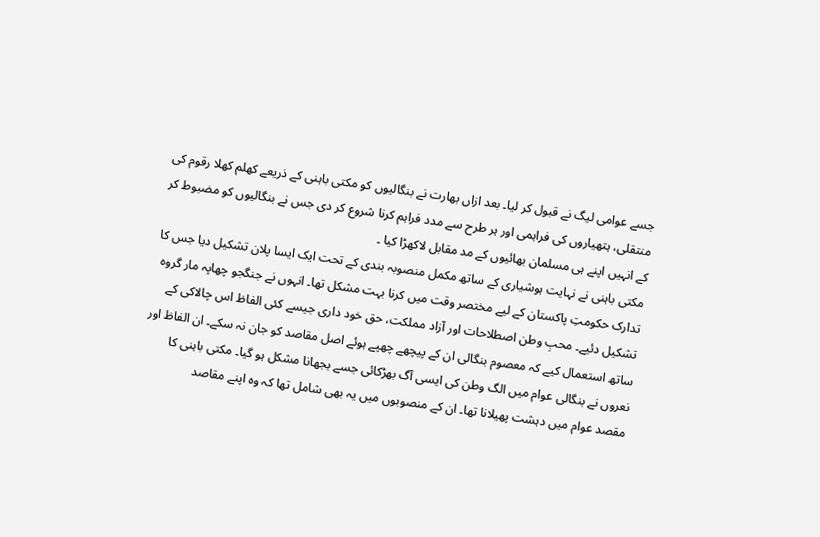جسے عوامی لیگ نے قبول کر لیا۔ بعد ازاں بھارت نے بنگالیوں کو مکتی باہنی کے ذریعے کھلم کھلا رقوم کی منتقلی، ہتھیاروں کی فراہمی اور ہر طرح سے مدد فراہم کرنا شروع کر دی جس نے بنگالیوں کو مضبوط کر کے انہیں اپنے ہی مسلمان بھائیوں کے مد مقابل لاکھڑا کیا ۔
مکتی باہنی نے نہایت ہوشیاری کے ساتھ مکمل منصوبہ بندی کے تحت ایک ایسا پلان تشکیل دیا جس کا تدارک حکومتِ پاکستان کے لیے مختصر وقت میں کرنا بہت مشکل تھا۔ انہوں نے جنگجو چھاپہ مار گروہ تشکیل دئیے۔ محبِ وطن اصطلاحات اور آزاد مملکت، حق خود داری جیسے کئی الفاظ اس چالاکی کے ساتھ استعمال کیے کہ معصوم بنگالی ان کے پیچھے چھپے ہوئے اصل مقاصد کو جان نہ سکے۔ ان الفاظ اور نعروں نے بنگالی عوام میں الگ وطن کی ایسی آگ بھڑکائی جسے بجھانا مشکل ہو گیا۔ مکتی باہنی کا مقصد عوام میں دہشت پھیلانا تھا۔ ان کے منصوبوں میں یہ بھی شامل تھا کہ وہ اپنے مقاصد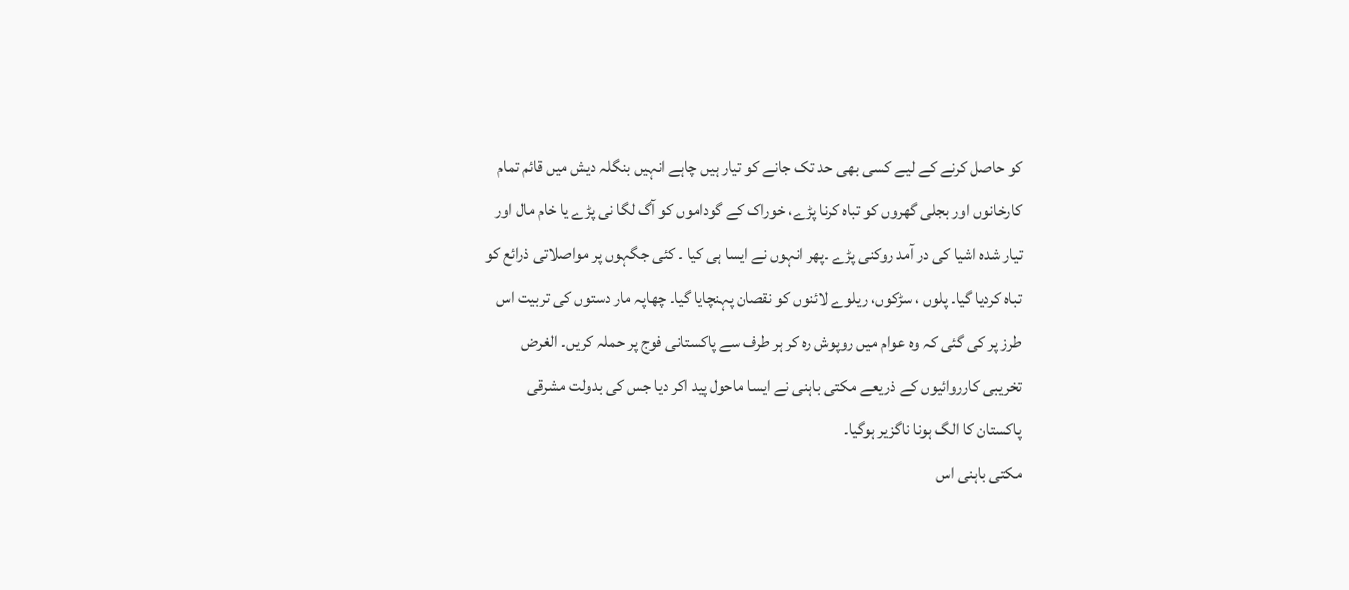کو حاصل کرنے کے لیے کسی بھی حد تک جانے کو تیار ہیں چاہے انہیں بنگلہ دیش میں قائم تمام کارخانوں اور بجلی گھروں کو تباہ کرنا پڑے، خوراک کے گوداموں کو آگ لگا نی پڑے یا خام مال اور تیار شدہ اشیا کی در آمد روکنی پڑے ۔پھر انہوں نے ایسا ہی کیا ۔ کئی جگہوں پر مواصلاتی ذرائع کو تباہ کردیا گیا۔ پلوں ، سڑکوں، ریلوے لائنوں کو نقصان پہنچایا گیا۔ چھاپہ مار دستوں کی تربیت اس طرز پر کی گئی کہ وہ عوام میں روپوش رہ کر ہر طرف سے پاکستانی فوج پر حملہ کریں۔ الغرض تخریبی کارروائیوں کے ذریعے مکتی باہنی نے ایسا ماحول پید اکر دیا جس کی بدولت مشرقی پاکستان کا الگ ہونا ناگزیر ہوگیا۔
مکتی باہنی اس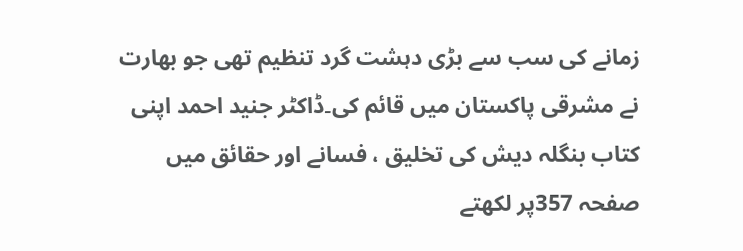زمانے کی سب سے بڑی دہشت گرد تنظیم تھی جو بھارت نے مشرقی پاکستان میں قائم کی۔ڈاکٹر جنید احمد اپنی کتاب بنگلہ دیش کی تخلیق ، فسانے اور حقائق میں صفحہ 357پر لکھتے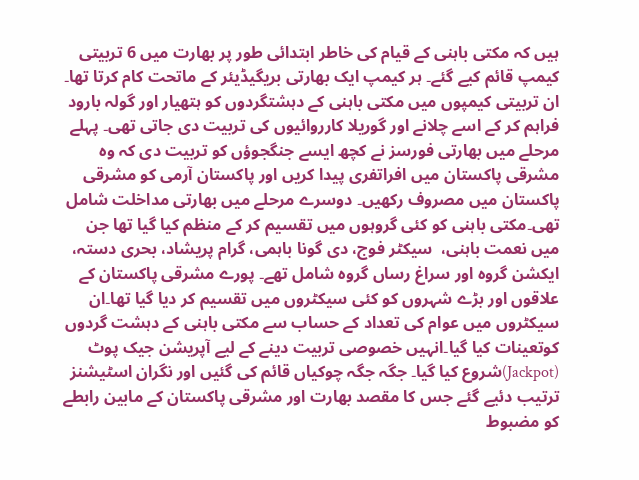ہیں کہ مکتی باہنی کے قیام کی خاطر ابتدائی طور پر بھارت میں 6 تربیتی کیمپ قائم کیے گئے۔ ہر کیمپ ایک بھارتی بریگیڈیئر کے ماتحت کام کرتا تھا۔ ان تربیتی کیمپوں میں مکتی باہنی کے دہشتگردوں کو ہتھیار اور گولہ بارود فراہم کر کے اسے چلانے اور گوریلا کارروائیوں کی تربیت دی جاتی تھی۔ پہلے مرحلے میں بھارتی فورسز نے کچھ ایسے جنگجوؤں کو تربیت دی کہ وہ مشرقی پاکستان میں افراتفری پیدا کریں اور پاکستان آرمی کو مشرقی پاکستان میں مصروف رکھیں۔ دوسرے مرحلے میں بھارتی مداخلت شامل تھی۔مکتی باہنی کو کئی گروہوں میں تقسیم کر کے منظم کیا گیا تھا جن میں نعمت باہنی،  سیکٹر فوج، دی گونا باہمی، گرام پریشاد، بحری دستہ، ایکشن گروہ اور سراغ رساں گروہ شامل تھے۔ پورے مشرقی پاکستان کے علاقوں اور بڑے شہروں کو کئی سیکٹروں میں تقسیم کر دیا گیا تھا۔ان سیکٹروں میں عوام کی تعداد کے حساب سے مکتی باہنی کے دہشت گردوں کوتعینات کیا گیا۔انہیں خصوصی تربیت دینے کے لیے آپریشن جیک پوٹ (Jackpot)شروع کیا گیا۔ جگہ جگہ چوکیاں قائم کی گئیں اور نگران اسٹیشنز ترتیب دئیے گئے جس کا مقصد بھارت اور مشرقی پاکستان کے مابین رابطے کو مضبوط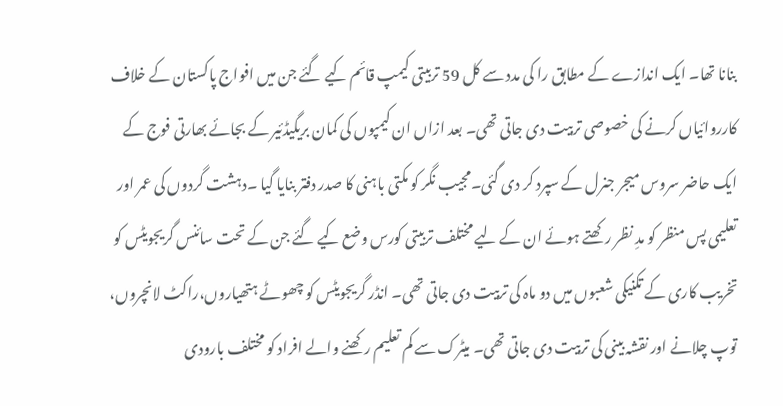بنانا تھا۔ ایک اندازے کے مطابق را کی مدد سے کل 59 تربیتی کیمپ قائم کیے گئے جن میں افواج پاکستان کے خلاف کارروائیاں کرنے کی خصوصی تربیت دی جاتی تھی۔ بعد ازاں ان کیمپوں کی کمان بریگیڈئیر کے بجائے بھارتی فوج کے ایک حاضر سروس میجر جنرل کے سپرد کر دی گئی۔مجیب نگر کو مکتی باہنی کا صدر دفتر بنایا گیا ۔دہشت گردوں کی عمر اور تعلیمی پس منظر کو مدِ نظر رکھتے ہوئے ان کے لیے مختلف تربیتی کورس وضع کیے گئے جن کے تحت سائنس گریجویٹس کو تخریب کاری کے تکنیکی شعبوں میں دو ماہ کی تربیت دی جاتی تھی۔ انڈر گریجویٹس کو چھوٹے ہتھیاروں،راکٹ لانچروں، توپ چلانے اور نقشہ بینی کی تربیت دی جاتی تھی۔ میٹرک سے کم تعلیم رکھنے والے افراد کو مختلف بارودی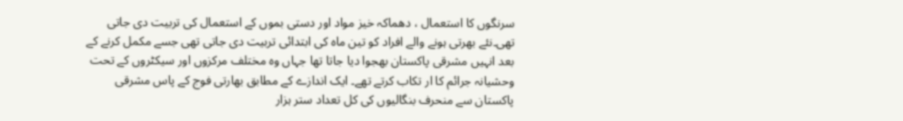سرنگوں کا استعمال ، دھماکہ خیز مواد اور دستی بموں کے استعمال کی تربیت دی جاتی تھی۔نئے بھرتی ہونے والے افراد کو تین ماہ کی ابتدائی تربیت دی جاتی تھی جسے مکمل کرنے کے بعد انہیں مشرقی پاکستان بھجوا دیا جاتا تھا جہاں وہ مختلف مرکزوں اور سیکٹروں کے تحت وحشیانہ جرائم کا ار تکاب کرتے تھے۔ ایک اندازے کے مطابق بھارتی فوج کے پاس مشرقی پاکستان سے منحرف بنگالیوں کی کل تعداد ستر ہزار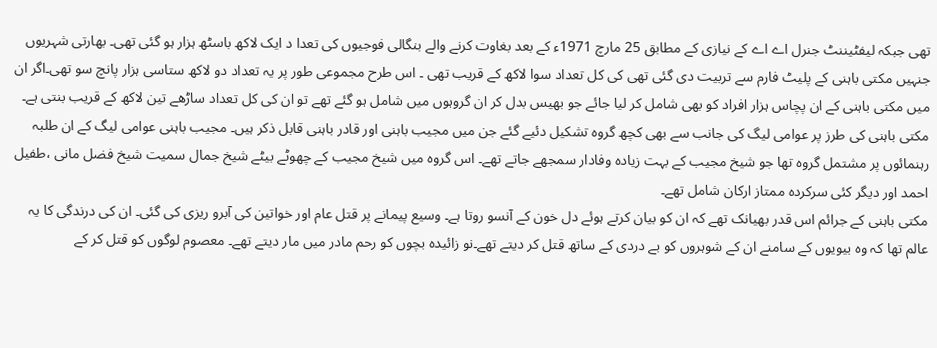تھی جبکہ لیفٹیننٹ جنرل اے اے کے نیازی کے مطابق 25 مارچ 1971ء کے بعد بغاوت کرنے والے بنگالی فوجیوں کی تعدا د ایک لاکھ باسٹھ ہزار ہو گئی تھی۔ بھارتی شہریوں جنہیں مکتی باہنی کے پلیٹ فارم سے تربیت دی گئی تھی کی کل تعداد سوا لاکھ کے قریب تھی ۔ اس طرح مجموعی طور پر یہ تعداد دو لاکھ ستاسی ہزار پانچ سو تھی۔اگر ان میں مکتی باہنی کے ان پچاس ہزار افراد کو بھی شامل کر لیا جائے جو بھیس بدل کر ان گروہوں میں شامل ہو گئے تھے تو ان کی کل تعداد ساڑھے تین لاکھ کے قریب بنتی ہے۔
مکتی باہنی کی طرز پر عوامی لیگ کی جانب سے بھی کچھ گروہ تشکیل دئیے گئے جن میں مجیب باہنی اور قادر باہنی قابل ذکر ہیں۔ مجیب باہنی عوامی لیگ کے ان طلبہ رہنمائوں پر مشتمل گروہ تھا جو شیخ مجیب کے بہت زیادہ وفادار سمجھے جاتے تھے۔ اس گروہ میں شیخ مجیب کے چھوٹے بیٹے شیخ جمال سمیت شیخ فضل مانی ،طفیل احمد اور دیگر کئی سرکردہ ممتاز ارکان شامل تھے۔
مکتی باہنی کے جرائم اس قدر بھیانک تھے کہ ان کو بیان کرتے ہوئے دل خون کے آنسو روتا ہے۔ وسیع پیمانے پر قتل عام اور خواتین کی آبرو ریزی کی گئی۔ ان کی درندگی کا یہ عالم تھا کہ وہ بیویوں کے سامنے ان کے شوہروں کو بے دردی کے ساتھ قتل کر دیتے تھے۔نو زائیدہ بچوں کو رحم مادر میں مار دیتے تھے۔ معصوم لوگوں کو قتل کر کے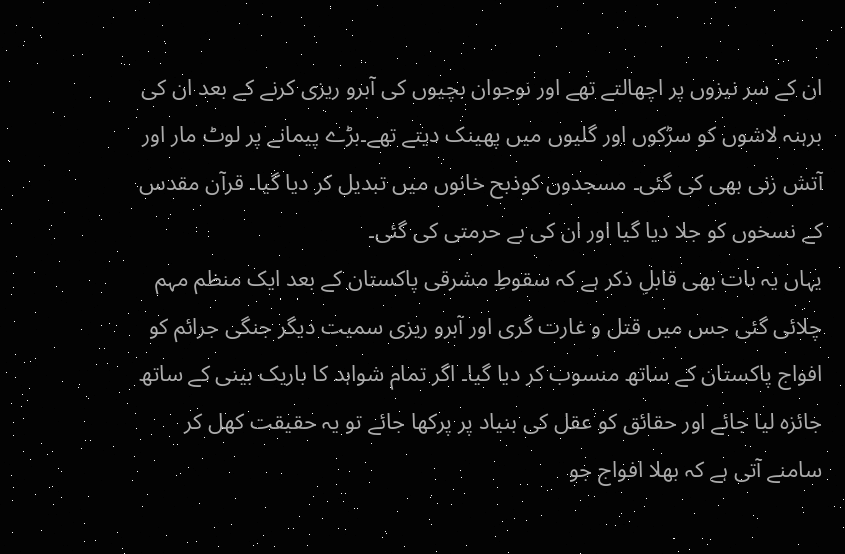ان کے سر نیزوں پر اچھالتے تھے اور نوجوان بچیوں کی آبرو ریزی کرنے کے بعد ان کی برہنہ لاشوں کو سڑکوں اور گلیوں میں پھینک دیتے تھے۔بڑے پیمانے پر لوٹ مار اور آتش زنی بھی کی گئی۔ مسجدوں کوذبح خانوں میں تبدیل کر دیا گیا۔ قرآن مقدس کے نسخوں کو جلا دیا گیا اور ان کی بے حرمتی کی گئی۔
یہاں یہ بات بھی قابلِ ذکر ہے کہ سقوطِ مشرقی پاکستان کے بعد ایک منظم مہم چلائی گئی جس میں قتل و غارت گری اور آبرو ریزی سمیت دیگر جنگی جرائم کو افواج پاکستان کے ساتھ منسوب کر دیا گیا۔ اگر تمام شواہد کا باریک بینی کے ساتھ جائزہ لیا جائے اور حقائق کو عقل کی بنیاد پر پرکھا جائے تو یہ حقیقت کھل کر سامنے آتی ہے کہ بھلا افواج جو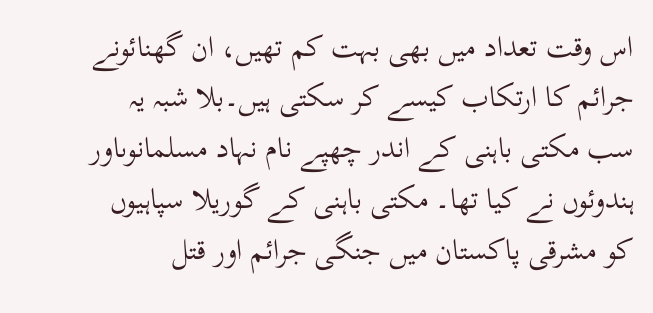اس وقت تعداد میں بھی بہت کم تھیں، ان گھنائونے  جرائم کا ارتکاب کیسے کر سکتی ہیں۔بلا شبہ یہ سب مکتی باہنی کے اندر چھپے نام نہاد مسلمانوںاور ہندوئوں نے کیا تھا۔ مکتی باہنی کے گوریلا سپاہیوں کو مشرقی پاکستان میں جنگی جرائم اور قتل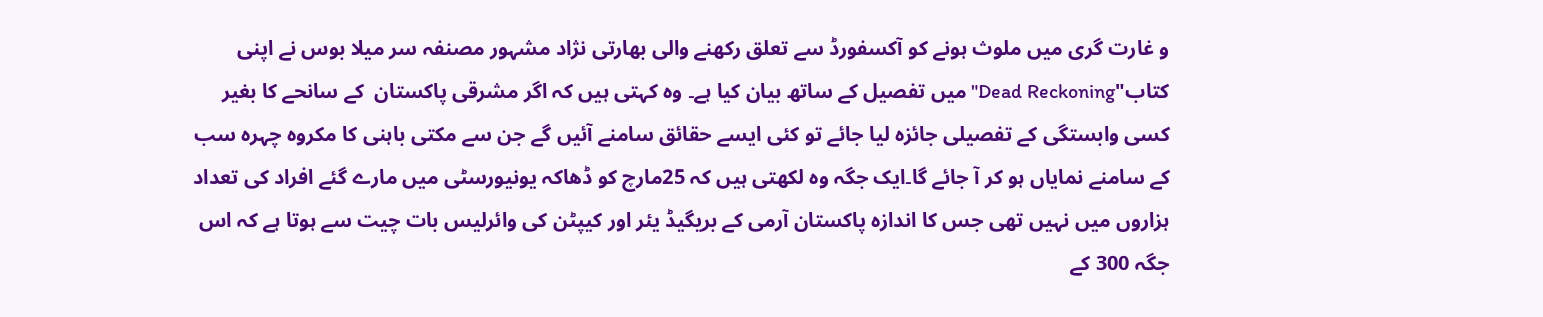و غارت گری میں ملوث ہونے کو آکسفورڈ سے تعلق رکھنے والی بھارتی نژاد مشہور مصنفہ سر میلا بوس نے اپنی کتاب"Dead Reckoning" میں تفصیل کے ساتھ بیان کیا ہے۔ وہ کہتی ہیں کہ اگر مشرقی پاکستان  کے سانحے کا بغیر کسی وابستگی کے تفصیلی جائزہ لیا جائے تو کئی ایسے حقائق سامنے آئیں گے جن سے مکتی باہنی کا مکروہ چہرہ سب کے سامنے نمایاں ہو کر آ جائے گا۔ایک جگہ وہ لکھتی ہیں کہ 25مارچ کو ڈھاکہ یونیورسٹی میں مارے گئے افراد کی تعداد ہزاروں میں نہیں تھی جس کا اندازہ پاکستان آرمی کے بریگیڈ یئر اور کیپٹن کی وائرلیس بات چیت سے ہوتا ہے کہ اس جگہ 300 کے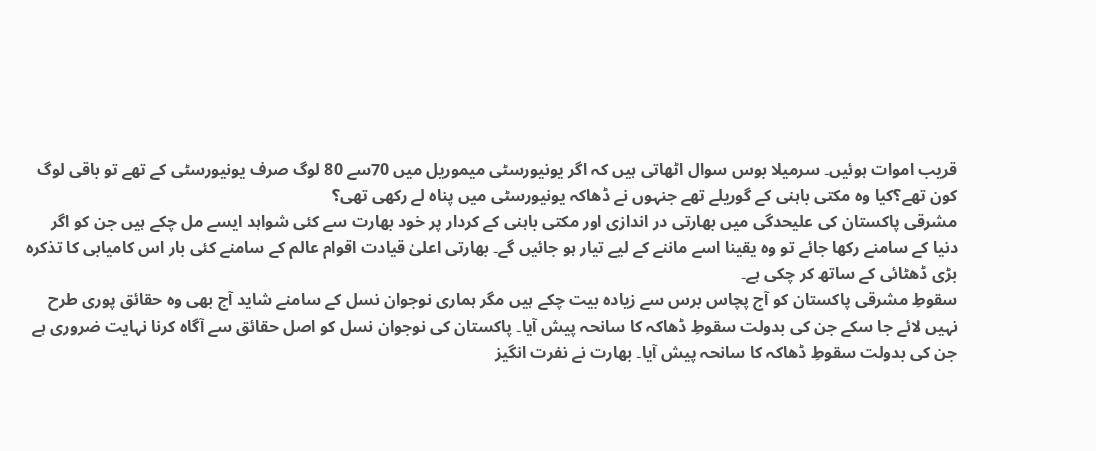قریب اموات ہوئیں۔ سرمیلا بوس سوال اٹھاتی ہیں کہ اگر یونیورسٹی میموریل میں 70سے 80 لوگ صرف یونیورسٹی کے تھے تو باقی لوگ کون تھے؟کیا وہ مکتی باہنی کے گوریلے تھے جنہوں نے ڈھاکہ یونیورسٹی میں پناہ لے رکھی تھی؟
مشرقی پاکستان کی علیحدگی میں بھارتی در اندازی اور مکتی باہنی کے کردار پر خود بھارت سے کئی شواہد ایسے مل چکے ہیں جن کو اگر دنیا کے سامنے رکھا جائے تو وہ یقینا اسے ماننے کے لیے تیار ہو جائیں گے۔ بھارتی اعلیٰ قیادت اقوام عالم کے سامنے کئی بار اس کامیابی کا تذکرہ بڑی ڈھٹائی کے ساتھ کر چکی ہے۔
سقوطِ مشرقی پاکستان کو آج پچاس برس سے زیادہ بیت چکے ہیں مگر ہماری نوجوان نسل کے سامنے شاید آج بھی وہ حقائق پوری طرح نہیں لائے جا سکے جن کی بدولت سقوطِ ڈھاکہ کا سانحہ پیش آیا۔ پاکستان کی نوجوان نسل کو اصل حقائق سے آگاہ کرنا نہایت ضروری ہے جن کی بدولت سقوطِ ڈھاکہ کا سانحہ پیش آیا۔ بھارت نے نفرت انگیز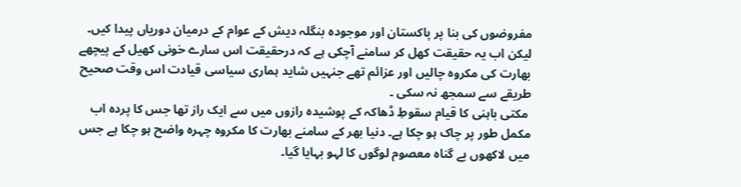مفروضوں کی بنا پر پاکستان اور موجودہ بنگلہ دیش کے عوام کے درمیان دوریاں پیدا کیں۔ لیکن اب یہ حقیقت کھل کر سامنے آچکی ہے کہ درحقیقت اس سارے خونی کھیل کے پیچھے بھارت کی مکروہ چالیں اور عزائم تھے جنہیں شاید ہماری سیاسی قیادت اس وقت صحیح طریقے سے سمجھ نہ سکی ۔
 مکتی باہنی کا قیام سقوطِ ڈھاکہ کے پوشیدہ رازوں میں سے ایک راز تھا جس کا پردہ اب مکمل طور پر چاک ہو چکا ہے۔ دنیا بھر کے سامنے بھارت کا مکروہ چہرہ واضح ہو چکا ہے جس میں لاکھوں بے گناہ معصوم لوگوں کا لہو بہایا گیا۔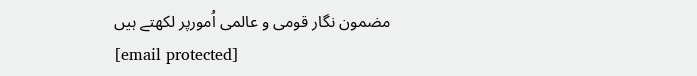مضمون نگار قومی و عالمی اُمورپر لکھتے ہیں
[email protected]